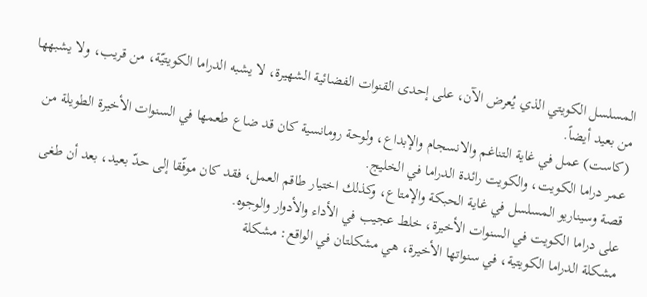المسلسل الكويتي الذي يُعرض الآن، على إحدى القنوات الفضائية الشهيرة، لا يشبه الدراما الكويتيّة، من قريب، ولا يشبهها من بعيد أيضاً.
(كاست) عمل في غاية التناغم والانسجام والإبداع، ولوحة رومانسية كان قد ضاع طعمها في السنوات الأخيرة الطويلة من عمر دراما الكويت، والكويت رائدة الدراما في الخليج.
قصة وسيناريو المسلسل في غاية الحبكة والإمتاع، وكذلك اختيار طاقم العمل، فقد كان موفّقا إلى حدّ بعيد، بعد أن طغى على دراما الكويت في السنوات الأخيرة، خلط عجيب في الأداء والأدوار والوجوه.
مشكلة الدراما الكويتية، في سنواتها الأخيرة، هي مشكلتان في الواقع: مشكلة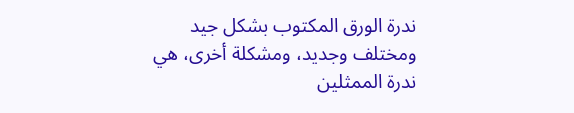ندرة الورق المكتوب بشكل جيد ومختلف وجديد، ومشكلة أخرى، هي ندرة الممثلين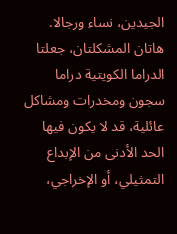الجيدين، نساء ورجالا.
هاتان المشكلتان، جعلتا الدراما الكويتية دراما سجون ومخدرات ومشاكل عائلية، قد لا يكون فيها الحد الأدنى من الإبداع التمثيلي، أو الإخراجي،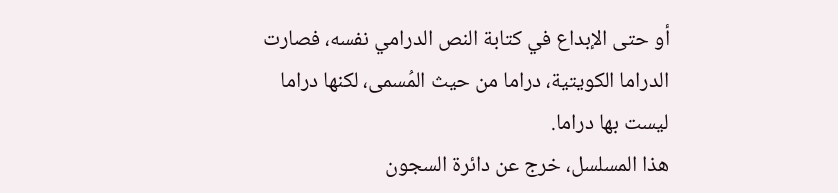أو حتى الإبداع في كتابة النص الدرامي نفسه، فصارت الدراما الكويتية، دراما من حيث المُسمى، لكنها دراما ليست بها دراما.
هذا المسلسل، خرج عن دائرة السجون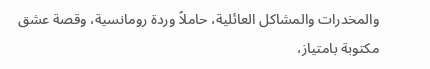والمخدرات والمشاكل العائلية، حاملاً وردة رومانسية، وقصة عشق مكتوبة بامتياز،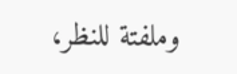وملفتة للنظر،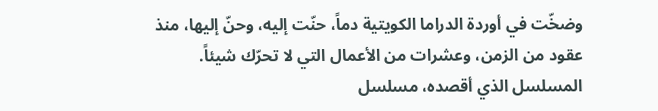وضخّت في أوردة الدراما الكويتية دماً، حنّت إليه، وحنّ إليها، منذ عقود من الزمن، وعشرات من الأعمال التي لا تحرّك شيئاً.
المسلسل الذي أقصده، مسلسل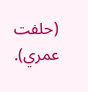(حلفت عمري).